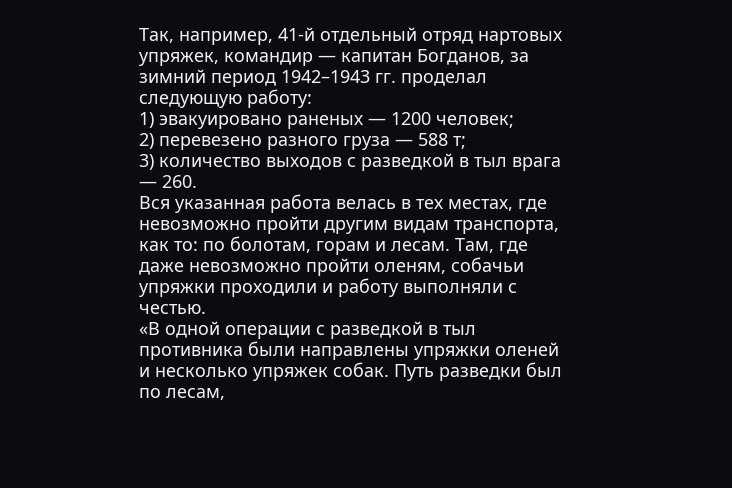Так, например, 41-й отдельный отряд нартовых упряжек, командир — капитан Богданов, за зимний период 1942–1943 гг. проделал следующую работу:
1) эвакуировано раненых — 1200 человек;
2) перевезено разного груза — 588 т;
3) количество выходов с разведкой в тыл врага — 260.
Вся указанная работа велась в тех местах, где невозможно пройти другим видам транспорта, как то: по болотам, горам и лесам. Там, где даже невозможно пройти оленям, собачьи упряжки проходили и работу выполняли с честью.
«В одной операции с разведкой в тыл противника были направлены упряжки оленей и несколько упряжек собак. Путь разведки был по лесам,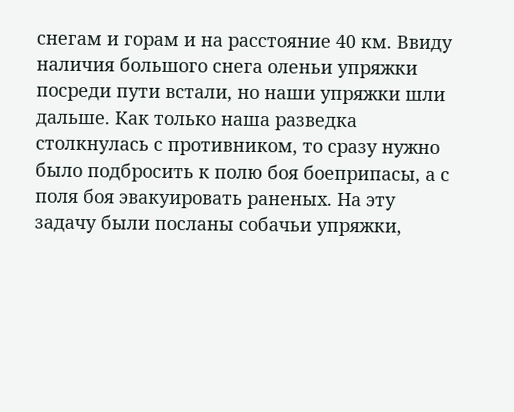снегам и горам и на расстояние 40 км. Ввиду наличия большого снега оленьи упряжки посреди пути встали, но наши упряжки шли дальше. Как только наша разведка столкнулась с противником, то сразу нужно было подбросить к полю боя боеприпасы, а с поля боя эвакуировать раненых. На эту задачу были посланы собачьи упряжки,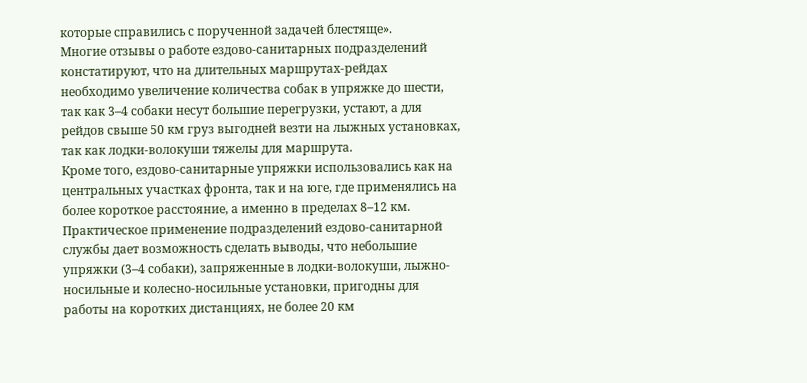которые справились с порученной задачей блестяще».
Многие отзывы о работе ездово-санитарных подразделений констатируют, что на длительных маршрутах-рейдах необходимо увеличение количества собак в упряжке до шести, так как 3–4 собаки несут большие перегрузки, устают, а для рейдов свыше 50 км груз выгодней везти на лыжных установках, так как лодки-волокуши тяжелы для маршрута.
Кроме того, ездово-санитарные упряжки использовались как на центральных участках фронта, так и на юге, где применялись на более короткое расстояние, а именно в пределах 8–12 км.
Практическое применение подразделений ездово-санитарной службы дает возможность сделать выводы, что небольшие упряжки (3–4 собаки), запряженные в лодки-волокуши, лыжно-носильные и колесно-носильные установки, пригодны для работы на коротких дистанциях, не более 20 км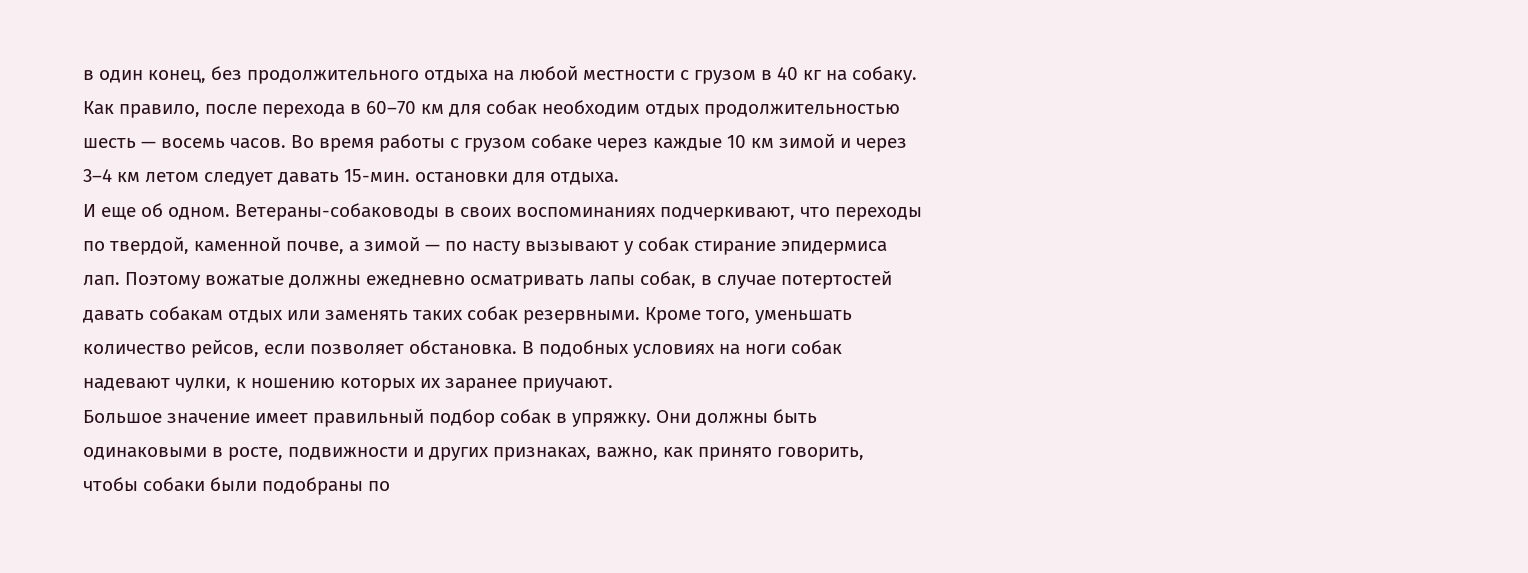в один конец, без продолжительного отдыха на любой местности с грузом в 40 кг на собаку. Как правило, после перехода в 60–70 км для собак необходим отдых продолжительностью шесть — восемь часов. Во время работы с грузом собаке через каждые 10 км зимой и через 3–4 км летом следует давать 15-мин. остановки для отдыха.
И еще об одном. Ветераны-собаководы в своих воспоминаниях подчеркивают, что переходы по твердой, каменной почве, а зимой — по насту вызывают у собак стирание эпидермиса лап. Поэтому вожатые должны ежедневно осматривать лапы собак, в случае потертостей давать собакам отдых или заменять таких собак резервными. Кроме того, уменьшать количество рейсов, если позволяет обстановка. В подобных условиях на ноги собак надевают чулки, к ношению которых их заранее приучают.
Большое значение имеет правильный подбор собак в упряжку. Они должны быть одинаковыми в росте, подвижности и других признаках, важно, как принято говорить, чтобы собаки были подобраны по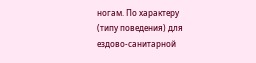ногам. По характеру (типу поведения) для ездово-санитарной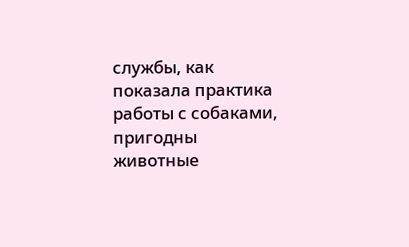службы, как показала практика работы с собаками, пригодны животные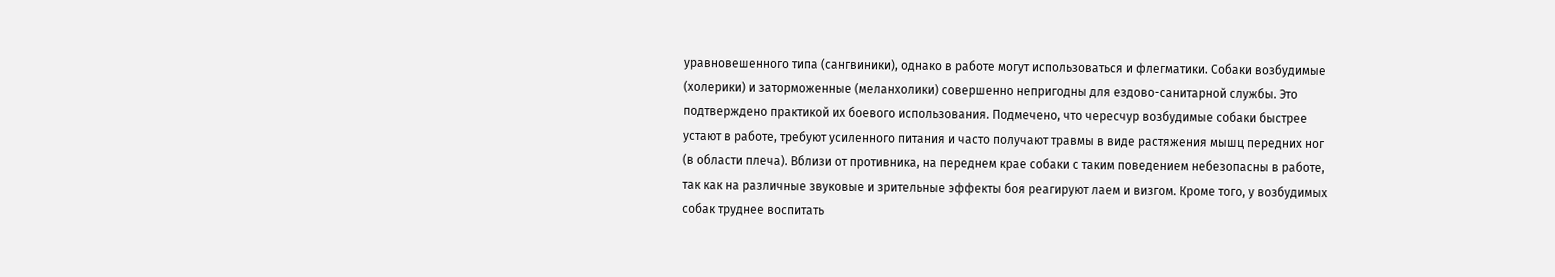уравновешенного типа (сангвиники), однако в работе могут использоваться и флегматики. Собаки возбудимые (холерики) и заторможенные (меланхолики) совершенно непригодны для ездово-санитарной службы. Это подтверждено практикой их боевого использования. Подмечено, что чересчур возбудимые собаки быстрее устают в работе, требуют усиленного питания и часто получают травмы в виде растяжения мышц передних ног (в области плеча). Вблизи от противника, на переднем крае собаки с таким поведением небезопасны в работе, так как на различные звуковые и зрительные эффекты боя реагируют лаем и визгом. Кроме того, у возбудимых собак труднее воспитать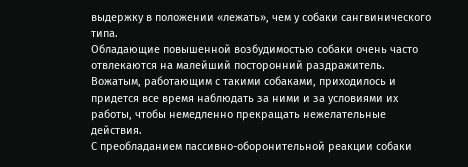выдержку в положении «лежать», чем у собаки сангвинического типа.
Обладающие повышенной возбудимостью собаки очень часто отвлекаются на малейший посторонний раздражитель. Вожатым, работающим с такими собаками, приходилось и придется все время наблюдать за ними и за условиями их работы, чтобы немедленно прекращать нежелательные действия.
С преобладанием пассивно-оборонительной реакции собаки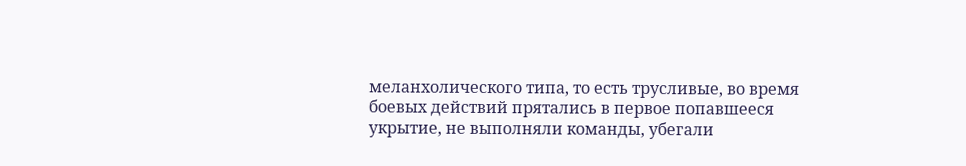меланхолического типа, то есть трусливые, во время боевых действий прятались в первое попавшееся укрытие, не выполняли команды, убегали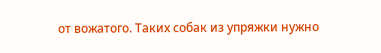от вожатого. Таких собак из упряжки нужно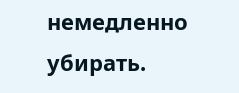немедленно убирать.